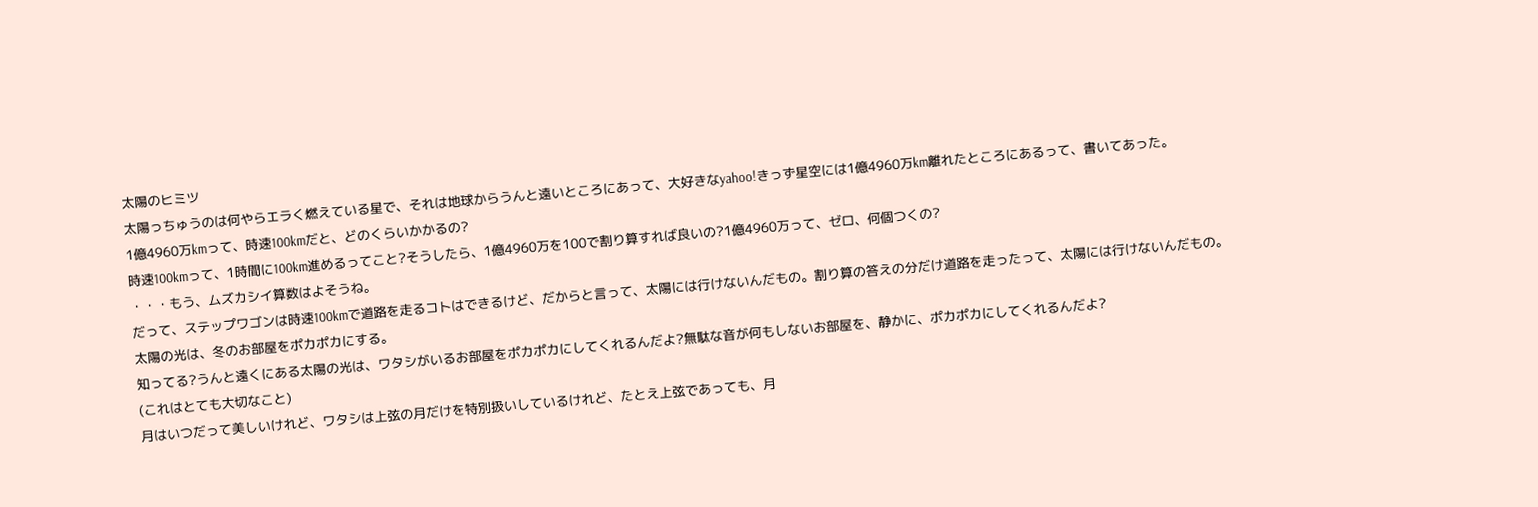太陽のヒミツ
太陽っちゅうのは何やらエラく燃えている星で、それは地球からうんと遠いところにあって、大好きなyahoo!きっず星空には1億4960万km離れたところにあるって、書いてあった。
1億4960万kmって、時速100kmだと、どのくらいかかるの?
時速100kmって、1時間に100km進めるってこと?そうしたら、1億4960万を100で割り算すれば良いの?1億4960万って、ゼロ、何個つくの?
・・・もう、ムズカシイ算数はよそうね。
だって、ステップワゴンは時速100kmで道路を走るコトはできるけど、だからと言って、太陽には行けないんだもの。割り算の答えの分だけ道路を走ったって、太陽には行けないんだもの。
太陽の光は、冬のお部屋をポカポカにする。
知ってる?うんと遠くにある太陽の光は、ワタシがいるお部屋をポカポカにしてくれるんだよ?無駄な音が何もしないお部屋を、静かに、ポカポカにしてくれるんだよ?
(これはとても大切なこと)
月はいつだって美しいけれど、ワタシは上弦の月だけを特別扱いしているけれど、たとえ上弦であっても、月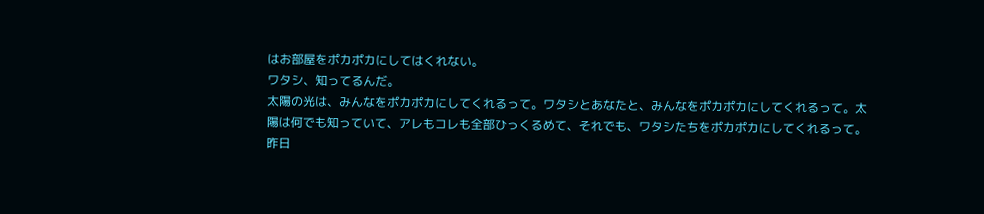はお部屋をポカポカにしてはくれない。
ワタシ、知ってるんだ。
太陽の光は、みんなをポカポカにしてくれるって。ワタシとあなたと、みんなをポカポカにしてくれるって。太陽は何でも知っていて、アレもコレも全部ひっくるめて、それでも、ワタシたちをポカポカにしてくれるって。
昨日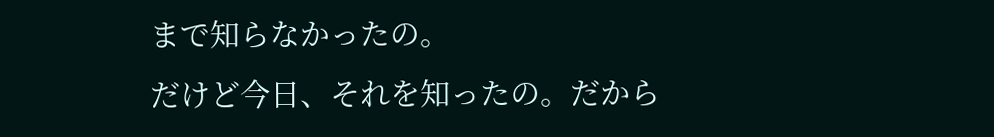まで知らなかったの。
だけど今日、それを知ったの。だから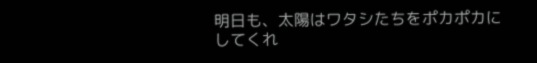明日も、太陽はワタシたちをポカポカにしてくれ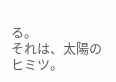る。
それは、太陽のヒミツ。